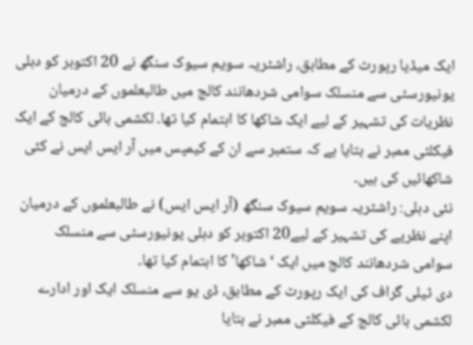ایک میڈیا رپورٹ کے مطابق، راشٹریہ سویم سیوک سنگھ نے 20 اکتوبر کو دہلی یونیورسٹی سے منسلک سوامی شردھانند کالج میں طالبعلموں کے درمیان نظریات کی تشہیر کے لیے ایک شاکھا کا اہتمام کیا تھا۔ لکشمی بائی کالج کے ایک فیکلٹی ممبر نے بتایا ہے کہ ستمبر سے ان کے کیمپس میں آر ایس ایس نے کئی شاکھائیں کی ہیں۔
نئی دہلی: راشٹریہ سویم سیوک سنگھ (آر ایس ایس) نے طالبعلموں کے درمیان اپنے نظریے کی تشہیر کے لیے20 اکتوبر کو دہلی یونیورسٹی سے منسلک سوامی شردھانند کالج میں ایک ‘شاکھا’ کا اہتمام کیا تھا۔
دی ٹیلی گراف کی ایک رپورٹ کے مطابق، ڈی یو سے منسلک ایک اور ادارے لکشمی بائی کالج کے فیکلٹی ممبر نے بتایا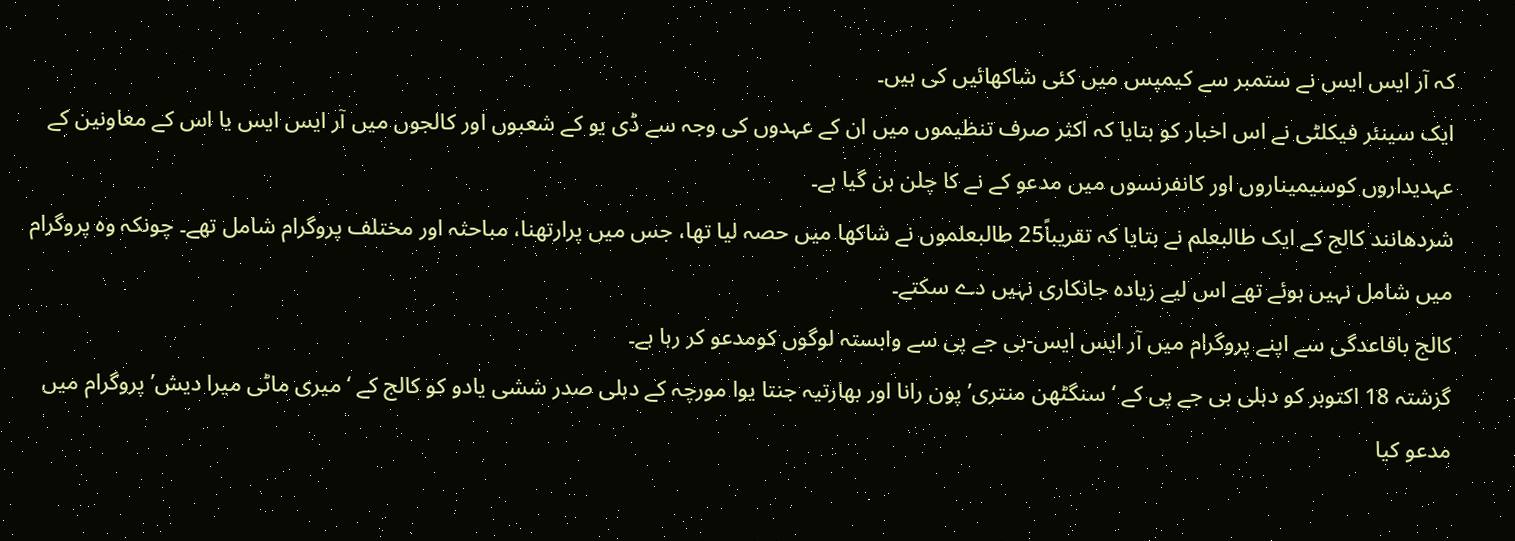کہ آر ایس ایس نے ستمبر سے کیمپس میں کئی شاکھائیں کی ہیں۔
ایک سینئر فیکلٹی نے اس اخبار کو بتایا کہ اکثر صرف تنظیموں میں ان کے عہدوں کی وجہ سے ڈی یو کے شعبوں اور کالجوں میں آر ایس ایس یا اس کے معاونین کے عہدیداروں کوسیمیناروں اور کانفرنسوں میں مدعو کے نے کا چلن بن گیا ہے۔
شردھانند کالج کے ایک طالبعلم نے بتایا کہ تقریباً25 طالبعلموں نے شاکھا میں حصہ لیا تھا، جس میں پرارتھنا، مباحثہ اور مختلف پروگرام شامل تھے۔ چونکہ وہ پروگرام میں شامل نہیں ہوئے تھے اس لیے زیادہ جانکاری نہیں دے سکتے۔
کالج باقاعدگی سے اپنے پروگرام میں آر ایس ایس-بی جے پی سے وابستہ لوگوں کومدعو کر رہا ہے۔
گزشتہ 18 اکتوبر کو دہلی بی جے پی کے ‘سنگٹھن منتری’ پون رانا اور بھارتیہ جنتا یوا مورچہ کے دہلی صدر ششی یادو کو کالج کے ‘میری ماٹی میرا دیش’ پروگرام میں مدعو کیا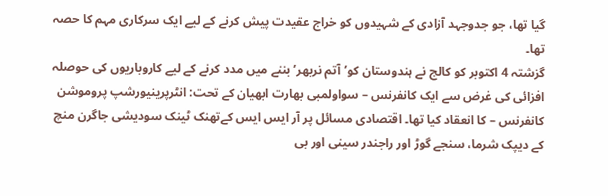گیا تھا، جو جدوجہد آزادی کے شہیدوں کو خراج عقیدت پیش کرنے کے لیے ایک سرکاری مہم کا حصہ تھا۔
گزشتہ 4 اکتوبر کو کالج نے ہندوستان کو’آتم نربھر’ بننے میں مدد کرنے کے لیے کاروباریوں کی حوصلہ افزائی کی غرض سے ایک کانفرنس – سواولمبی بھارت ابھیان کے تحت: انٹرپرینیورشپ پروموشن کانفرنس – کا انعقاد کیا تھا۔ اقتصادی مسائل پر آر ایس ایس کےتھنک ٹینک سودیشی جاگرن منچ کے دیپک شرما، سنجے گوڑ اور راجندر سینی اور بی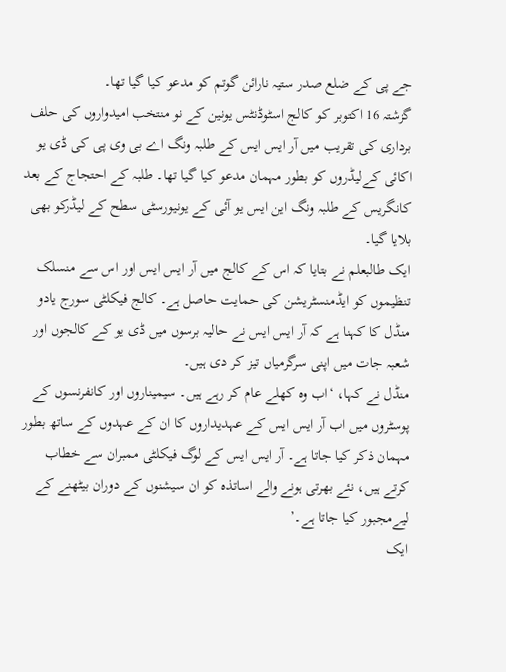جے پی کے ضلع صدر ستیہ نارائن گوتم کو مدعو کیا گیا تھا۔
گزشتہ 16 اکتوبر کو کالج اسٹوڈنٹس یونین کے نو منتخب امیدواروں کی حلف برداری کی تقریب میں آر ایس ایس کے طلبہ ونگ اے بی وی پی کی ڈی یو اکائی کےلیڈروں کو بطور مہمان مدعو کیا گیا تھا۔ طلبہ کے احتجاج کے بعد کانگریس کے طلبہ ونگ این ایس یو آئی کے یونیورسٹی سطح کے لیڈرکو بھی بلایا گیا۔
ایک طالبعلم نے بتایا کہ اس کے کالج میں آر ایس ایس اور اس سے منسلک تنظیموں کو ایڈمنسٹریشن کی حمایت حاصل ہے۔ کالج فیکلٹی سورج یادو منڈل کا کہنا ہے کہ آر ایس ایس نے حالیہ برسوں میں ڈی یو کے کالجوں اور شعبہ جات میں اپنی سرگرمیاں تیز کر دی ہیں۔
منڈل نے کہا، ‘اب وہ کھلے عام کر رہے ہیں۔ سیمیناروں اور کانفرنسوں کے پوسٹروں میں اب آر ایس ایس کے عہدیداروں کا ان کے عہدوں کے ساتھ بطور مہمان ذکر کیا جاتا ہے۔ آر ایس ایس کے لوگ فیکلٹی ممبران سے خطاب کرتے ہیں، نئے بھرتی ہونے والے اساتذہ کو ان سیشنوں کے دوران بیٹھنے کے لیےمجبور کیا جاتا ہے۔’
ایک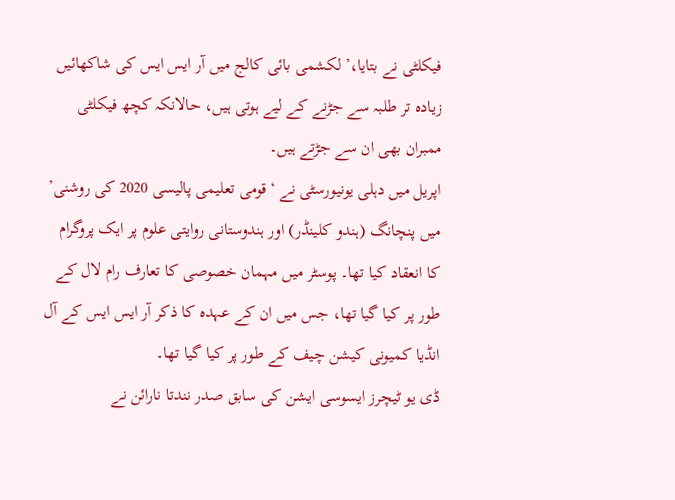فیکلٹی نے بتایا،’ لکشمی بائی کالج میں آر ایس ایس کی شاکھائیں زیادہ تر طلبہ سے جڑنے کے لیے ہوتی ہیں، حالانکہ کچھ فیکلٹی ممبران بھی ان سے جڑتے ہیں۔
اپریل میں دہلی یونیورسٹی نے ‘قومی تعلیمی پالیسی 2020 کی روشنی’ میں پنچانگ (ہندو کلینڈر) اور ہندوستانی روایتی علوم پر ایک پروگرام کا انعقاد کیا تھا۔ پوسٹر میں مہمان خصوصی کا تعارف رام لال کے طور پر کیا گیا تھا، جس میں ان کے عہدہ کا ذکر آر ایس ایس کے آل انڈیا کمیونی کیشن چیف کے طور پر کیا گیا تھا۔
ڈی یو ٹیچرز ایسوسی ایشن کی سابق صدر نندتا نارائن نے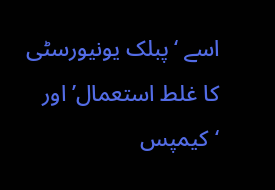اسے ‘پبلک یونیورسٹی کا غلط استعمال’ اور ‘کیمپس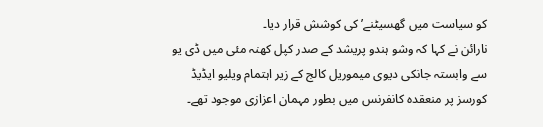کو سیاست میں گھسیٹنے’ کی کوشش قرار دیا۔
نارائن نے کہا کہ وشو ہندو پریشد کے صدر کپل کھنہ مئی میں ڈی یو سے وابستہ جانکی دیوی میموریل کالج کے زیر اہتمام ویلیو ایڈیڈ کورسز پر منعقدہ کانفرنس میں بطور مہمان اعزازی موجود تھے۔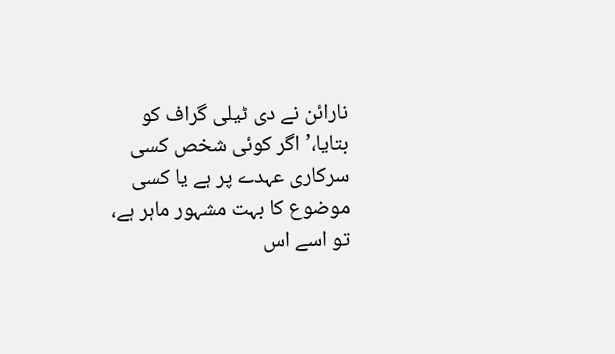نارائن نے دی ٹیلی گراف کو بتایا،’اگر کوئی شخص کسی سرکاری عہدے پر ہے یا کسی موضوع کا بہت مشہور ماہر ہے، تو اسے اس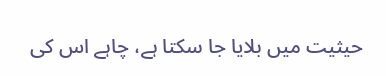حیثیت میں بلایا جا سکتا ہے، چاہے اس کی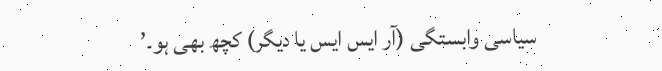سیاسی وابستگی (آر ایس ایس یا دیگر) کچھ بھی ہو۔’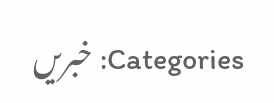Categories: خبریں